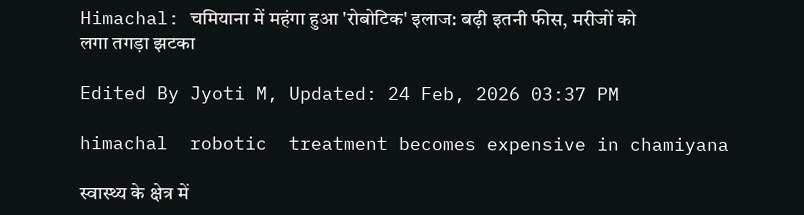Himachal: चमियाना में महंगा हुआ 'रोबोटिक' इलाज: बढ़ी इतनी फीस, मरीजों को लगा तगड़ा झटका

Edited By Jyoti M, Updated: 24 Feb, 2026 03:37 PM

himachal  robotic  treatment becomes expensive in chamiyana

स्वास्थ्य के क्षेत्र में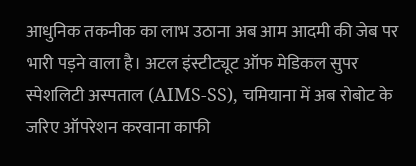आधुनिक तकनीक का लाभ उठाना अब आम आदमी की जेब पर भारी पड़ने वाला है। अटल इंस्टीट्यूट ऑफ मेडिकल सुपर स्पेशलिटी अस्पताल (AIMS-SS), चमियाना में अब रोबोट के जरिए ऑपरेशन करवाना काफी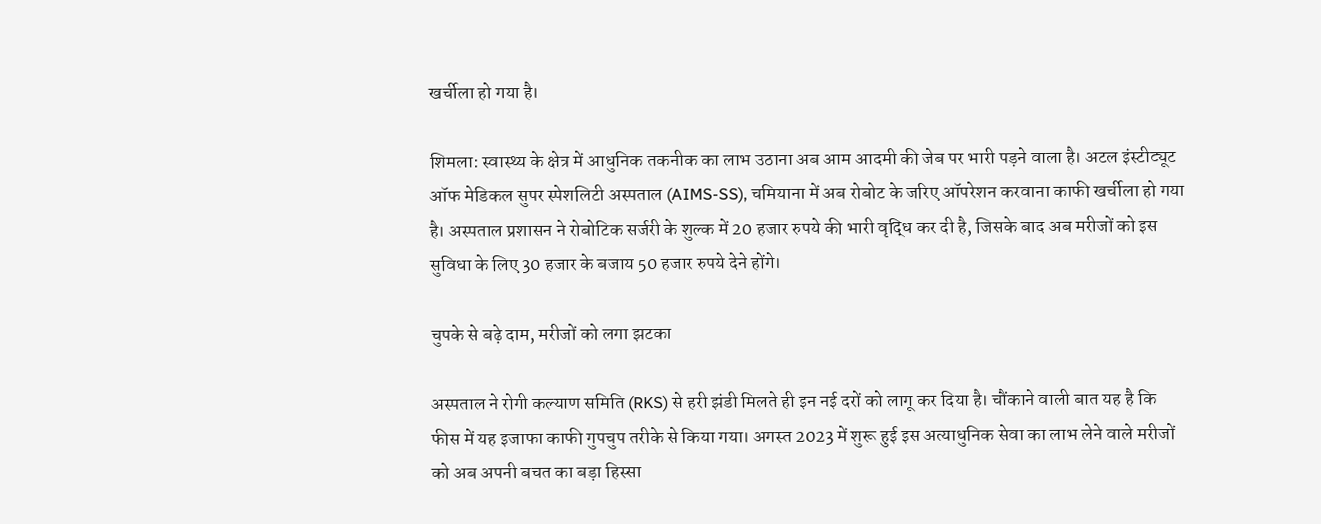खर्चीला हो गया है।

शिमला: स्वास्थ्य के क्षेत्र में आधुनिक तकनीक का लाभ उठाना अब आम आदमी की जेब पर भारी पड़ने वाला है। अटल इंस्टीट्यूट ऑफ मेडिकल सुपर स्पेशलिटी अस्पताल (AIMS-SS), चमियाना में अब रोबोट के जरिए ऑपरेशन करवाना काफी खर्चीला हो गया है। अस्पताल प्रशासन ने रोबोटिक सर्जरी के शुल्क में 20 हजार रुपये की भारी वृद्धि कर दी है, जिसके बाद अब मरीजों को इस सुविधा के लिए 30 हजार के बजाय 50 हजार रुपये देने होंगे।

चुपके से बढ़े दाम, मरीजों को लगा झटका

अस्पताल ने रोगी कल्याण समिति (RKS) से हरी झंडी मिलते ही इन नई दरों को लागू कर दिया है। चौंकाने वाली बात यह है कि फीस में यह इजाफा काफी गुपचुप तरीके से किया गया। अगस्त 2023 में शुरू हुई इस अत्याधुनिक सेवा का लाभ लेने वाले मरीजों को अब अपनी बचत का बड़ा हिस्सा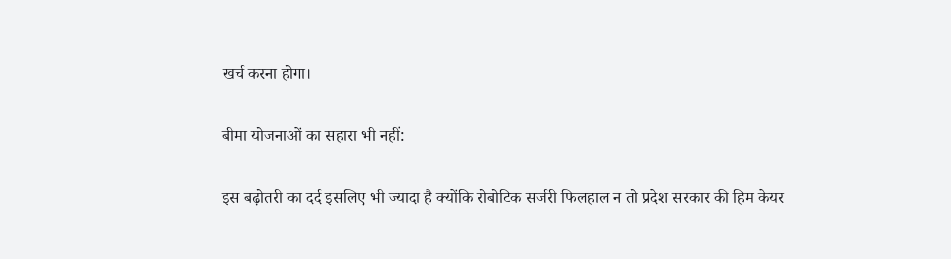खर्च करना होगा।

बीमा योजनाओं का सहारा भी नहीं:

इस बढ़ोतरी का दर्द इसलिए भी ज्यादा है क्योंकि रोबोटिक सर्जरी फिलहाल न तो प्रदेश सरकार की हिम केयर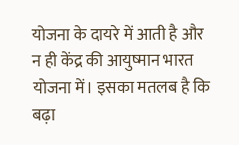योजना के दायरे में आती है और न ही केंद्र की आयुष्मान भारत योजना में। इसका मतलब है कि बढ़ा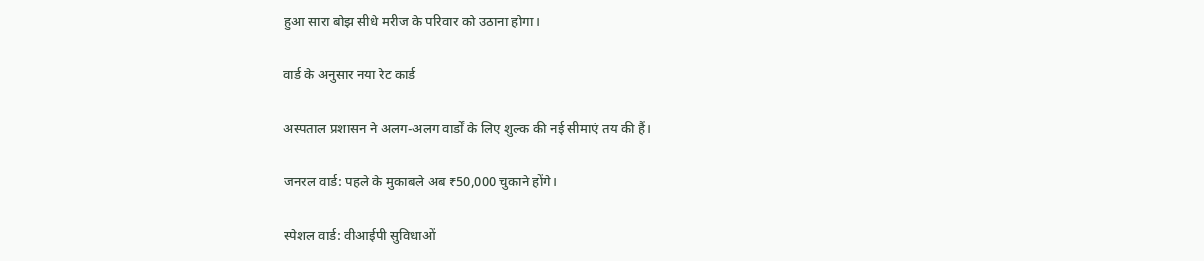हुआ सारा बोझ सीधे मरीज के परिवार को उठाना होगा।

वार्ड के अनुसार नया रेट कार्ड

अस्पताल प्रशासन ने अलग-अलग वार्डों के लिए शुल्क की नई सीमाएं तय की हैं।

जनरल वार्ड: पहले के मुकाबले अब ₹50,000 चुकाने होंगे।

स्पेशल वार्ड: वीआईपी सुविधाओं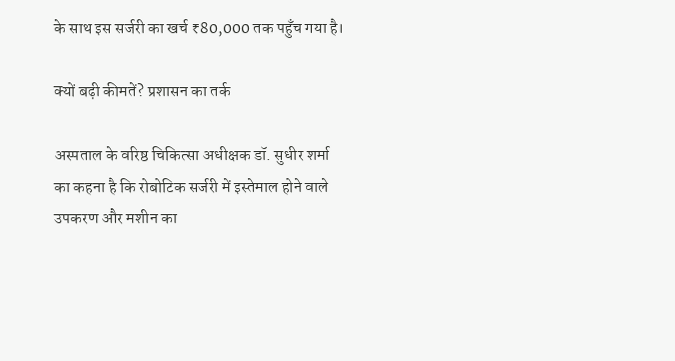के साथ इस सर्जरी का खर्च ₹80,000 तक पहुँच गया है।

क्यों बढ़ी कीमतें? प्रशासन का तर्क

अस्पताल के वरिष्ठ चिकित्सा अधीक्षक डॉ. सुधीर शर्मा का कहना है कि रोबोटिक सर्जरी में इस्तेमाल होने वाले उपकरण और मशीन का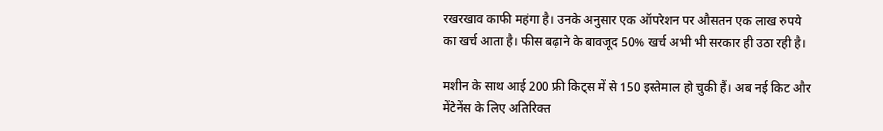रखरखाव काफी महंगा है। उनके अनुसार एक ऑपरेशन पर औसतन एक लाख रुपये का खर्च आता है। फीस बढ़ाने के बावजूद 50% खर्च अभी भी सरकार ही उठा रही है।

मशीन के साथ आई 200 फ्री किट्स में से 150 इस्तेमाल हो चुकी हैं। अब नई किट और मेंटेनेंस के लिए अतिरिक्त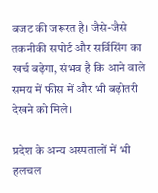बजट की जरूरत है। जैसे-जैसे तकनीकी सपोर्ट और सर्विसिंग का खर्च बढ़ेगा, संभव है कि आने वाले समय में फीस में और भी बढ़ोतरी देखने को मिले।

प्रदेश के अन्य अस्पतालों में भी हलचल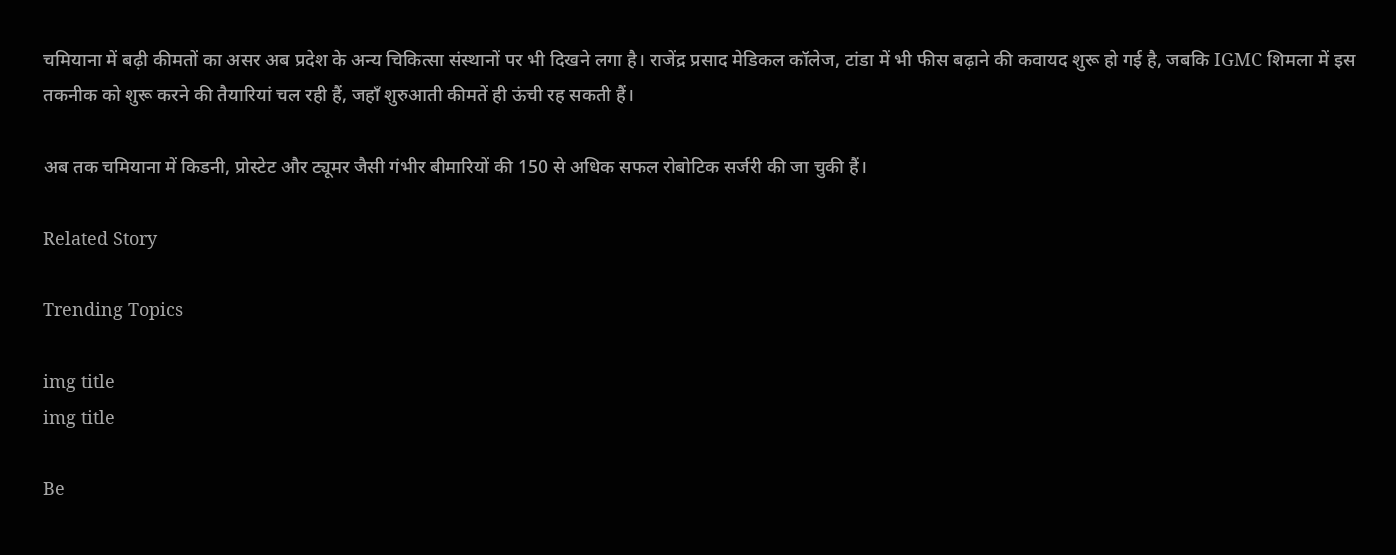चमियाना में बढ़ी कीमतों का असर अब प्रदेश के अन्य चिकित्सा संस्थानों पर भी दिखने लगा है। राजेंद्र प्रसाद मेडिकल कॉलेज, टांडा में भी फीस बढ़ाने की कवायद शुरू हो गई है, जबकि IGMC शिमला में इस तकनीक को शुरू करने की तैयारियां चल रही हैं, जहाँ शुरुआती कीमतें ही ऊंची रह सकती हैं।

अब तक चमियाना में किडनी, प्रोस्टेट और ट्यूमर जैसी गंभीर बीमारियों की 150 से अधिक सफल रोबोटिक सर्जरी की जा चुकी हैं।

Related Story

Trending Topics

img title
img title

Be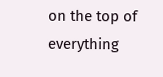on the top of everything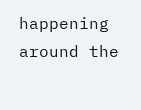happening around the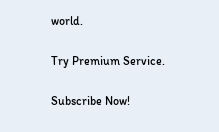world.

Try Premium Service.

Subscribe Now!